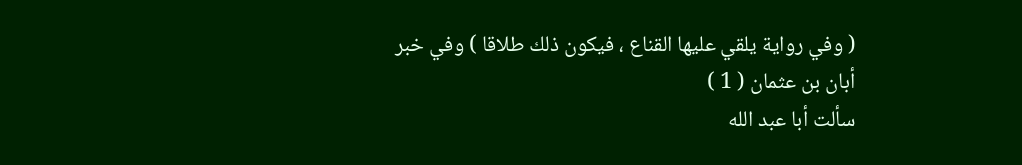( وفي رواية يلقي عليها القناع ، فيكون ذلك طلاقا ) وفي خبر أبان بن عثمان ( 1 )
سألت أبا عبد الله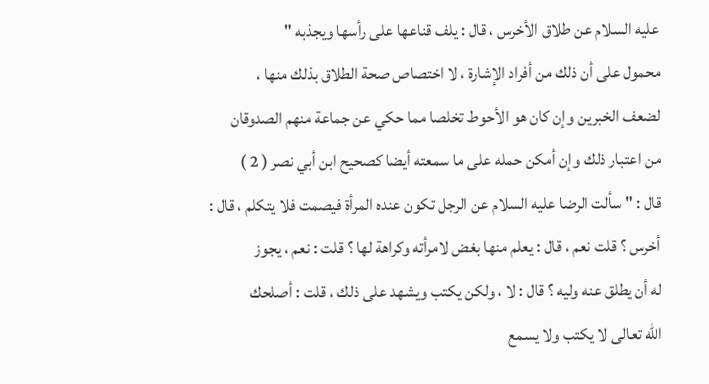عليه السلام عن طلاق الأخرس ، قال : يلف قناعها على رأسها ويجذبه "
محمول على أن ذلك من أفراد الإشارة ، لا اختصاص صحة الطلاق بذلك منها ،
لضعف الخبرين وإن كان هو الأحوط تخلصا مما حكي عن جماعة منهم الصدوقان
من اعتبار ذلك وإن أمكن حمله على ما سمعته أيضا كصحيح ابن أبي نصر ( 2 )
قال : " سألت الرضا عليه السلام عن الرجل تكون عنده المرأة فيصمت فلا يتكلم ، قال :
أخرس ؟ قلت نعم ، قال : يعلم منها بغض لامرأته وكراهة لها ؟ قلت : نعم ، يجوز
له أن يطلق عنه وليه ؟ قال : لا ، ولكن يكتب ويشهد على ذلك ، قلت : أصلحك
الله تعالى لا يكتب ولا يسمع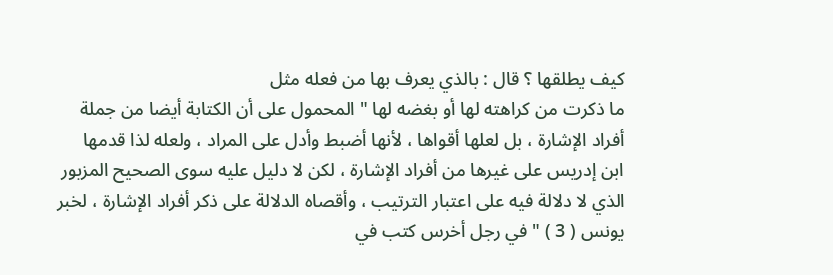كيف يطلقها ؟ قال : بالذي يعرف بها من فعله مثل
ما ذكرت من كراهته لها أو بغضه لها " المحمول على أن الكتابة أيضا من جملة
أفراد الإشارة ، بل لعلها أقواها ، لأنها أضبط وأدل على المراد ، ولعله لذا قدمها
ابن إدريس على غيرها من أفراد الإشارة ، لكن لا دليل عليه سوى الصحيح المزبور
الذي لا دلالة فيه على اعتبار الترتيب ، وأقصاه الدلالة على ذكر أفراد الإشارة ، لخبر
يونس ( 3 ) " في رجل أخرس كتب في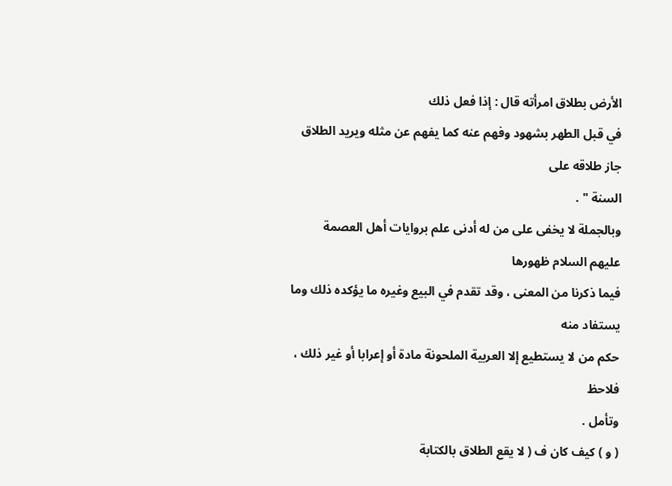الأرض بطلاق امرأته قال : إذا فعل ذلك
في قبل الطهر بشهود وفهم عنه كما يفهم عن مثله ويريد الطلاق جاز طلاقه على
السنة " .
وبالجملة لا يخفى على من له أدنى علم بروايات أهل العصمة عليهم السلام ظهورها
فيما ذكرنا من المعنى ، وقد تقدم في البيع وغيره ما يؤكده ذلك وما يستفاد منه
حكم من لا يستطيع إلا العربية الملحونة مادة أو إعرابا أو غير ذلك ، فلاحظ
وتأمل .
( و ) كيف كان ف ( لا يقع الطلاق بالكتابة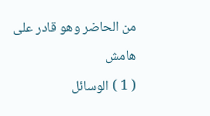من الحاضر وهو قادر على
هامش
( 1 ) الوسائل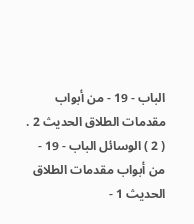الباب - 19 - من أبواب مقدمات الطلاق الحديث 2 .
( 2 ) الوسائل الباب - 19 - من أبواب مقدمات الطلاق الحديث 1 -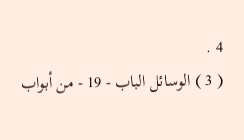4 .
( 3 ) الوسائل الباب - 19 - من أبواب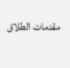مقدمات الطلاق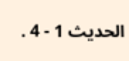الحديث 1 - 4 .